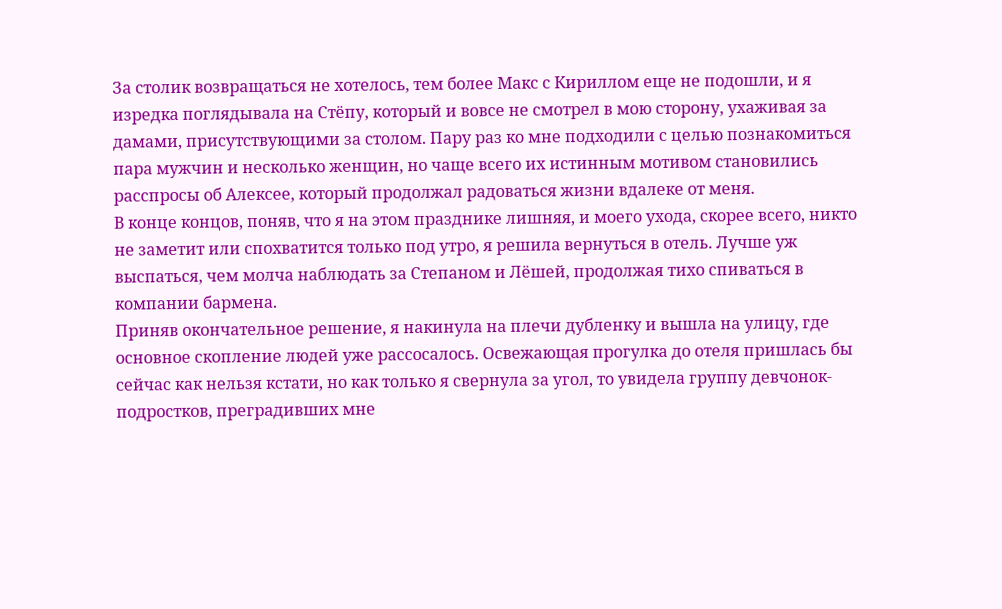За столик возвращаться не хотелось, тем более Макс с Кириллом еще не подошли, и я изредка поглядывала на Стёпу, который и вовсе не смотрел в мою сторону, ухаживая за дамами, присутствующими за столом. Пару раз ко мне подходили с целью познакомиться пара мужчин и несколько женщин, но чаще всего их истинным мотивом становились расспросы об Алексее, который продолжал радоваться жизни вдалеке от меня.
В конце концов, поняв, что я на этом празднике лишняя, и моего ухода, скорее всего, никто не заметит или спохватится только под утро, я решила вернуться в отель. Лучше уж выспаться, чем молча наблюдать за Степаном и Лёшей, продолжая тихо спиваться в компании бармена.
Приняв окончательное решение, я накинула на плечи дубленку и вышла на улицу, где основное скопление людей уже рассосалось. Освежающая прогулка до отеля пришлась бы сейчас как нельзя кстати, но как только я свернула за угол, то увидела группу девчонок-подростков, преградивших мне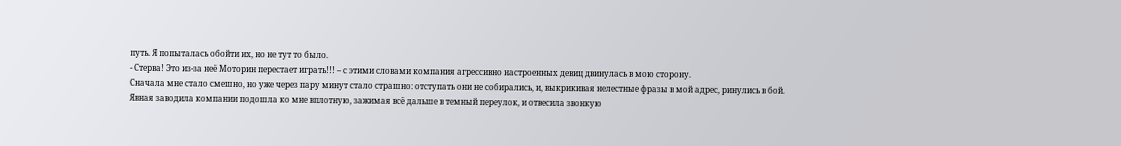путь. Я попыталась обойти их, но не тут то было.
- Стерва! Это из-за неё Моторин перестает играть!!! – с этими словами компания агрессивно настроенных девиц двинулась в мою сторону.
Сначала мне стало смешно, но уже через пару минут стало страшно: отступать они не собирались, и, выкрикивая нелестные фразы в мой адрес, ринулись в бой.
Явная заводила компании подошла ко мне вплотную, зажимая всё дальше в темный переулок, и отвесила звонкую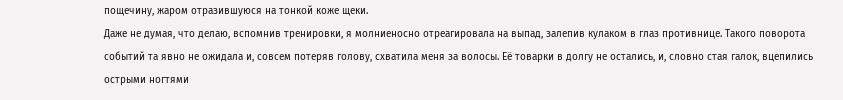пощечину, жаром отразившуюся на тонкой коже щеки.
Даже не думая, что делаю, вспомнив тренировки, я молниеносно отреагировала на выпад, залепив кулаком в глаз противнице. Такого поворота событий та явно не ожидала и, совсем потеряв голову, схватила меня за волосы. Её товарки в долгу не остались, и, словно стая галок, вцепились острыми ногтями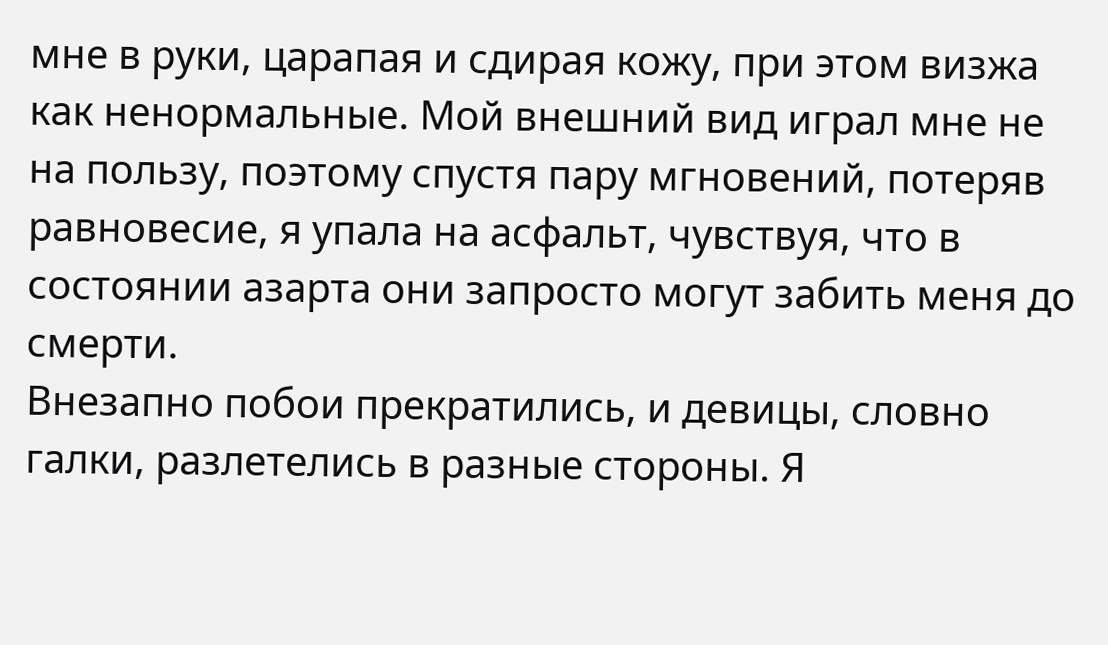мне в руки, царапая и сдирая кожу, при этом визжа как ненормальные. Мой внешний вид играл мне не на пользу, поэтому спустя пару мгновений, потеряв равновесие, я упала на асфальт, чувствуя, что в состоянии азарта они запросто могут забить меня до смерти.
Внезапно побои прекратились, и девицы, словно галки, разлетелись в разные стороны. Я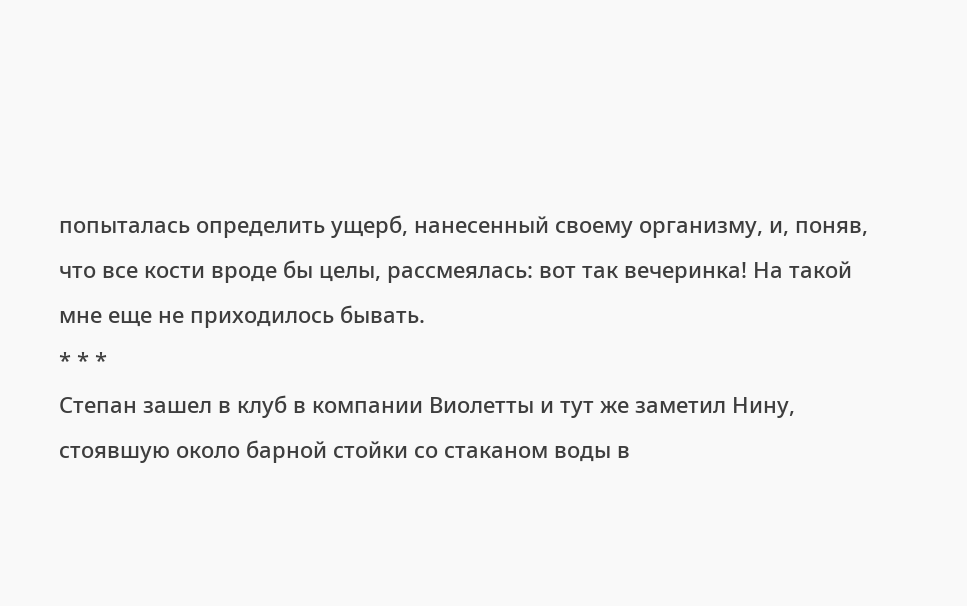попыталась определить ущерб, нанесенный своему организму, и, поняв, что все кости вроде бы целы, рассмеялась: вот так вечеринка! На такой мне еще не приходилось бывать.
* * *
Степан зашел в клуб в компании Виолетты и тут же заметил Нину, стоявшую около барной стойки со стаканом воды в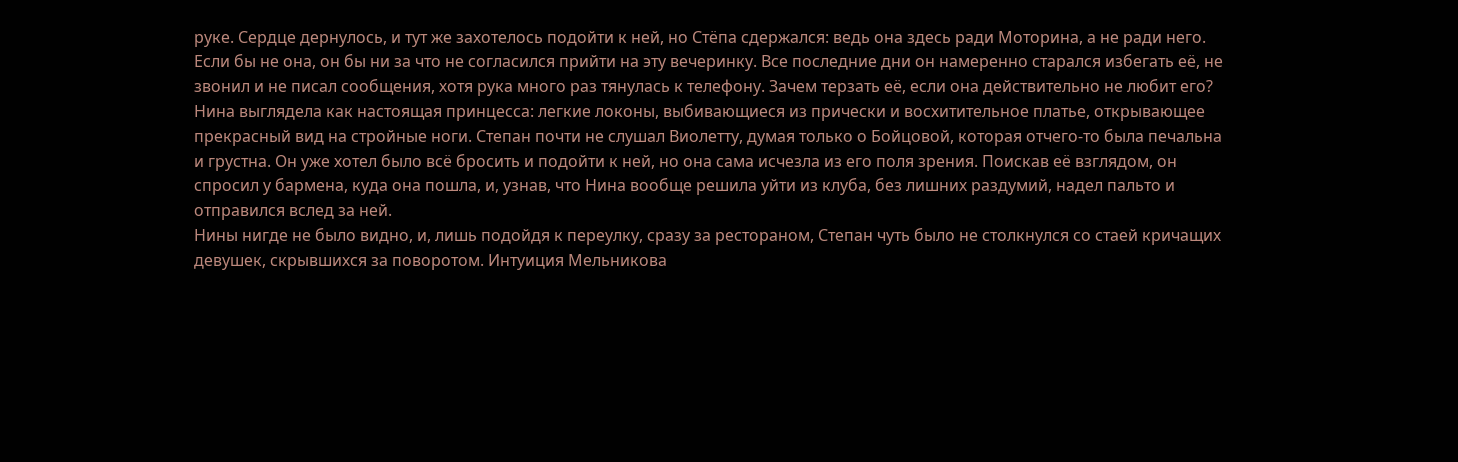руке. Сердце дернулось, и тут же захотелось подойти к ней, но Стёпа сдержался: ведь она здесь ради Моторина, а не ради него. Если бы не она, он бы ни за что не согласился прийти на эту вечеринку. Все последние дни он намеренно старался избегать её, не звонил и не писал сообщения, хотя рука много раз тянулась к телефону. Зачем терзать её, если она действительно не любит его?
Нина выглядела как настоящая принцесса: легкие локоны, выбивающиеся из прически и восхитительное платье, открывающее прекрасный вид на стройные ноги. Степан почти не слушал Виолетту, думая только о Бойцовой, которая отчего-то была печальна и грустна. Он уже хотел было всё бросить и подойти к ней, но она сама исчезла из его поля зрения. Поискав её взглядом, он спросил у бармена, куда она пошла, и, узнав, что Нина вообще решила уйти из клуба, без лишних раздумий, надел пальто и отправился вслед за ней.
Нины нигде не было видно, и, лишь подойдя к переулку, сразу за рестораном, Степан чуть было не столкнулся со стаей кричащих девушек, скрывшихся за поворотом. Интуиция Мельникова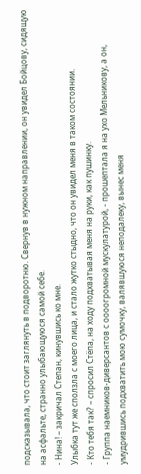подсказывала, что стоит заглянуть в подворотню. Свернув в нужном направлении, он увидел Бойцову, сидящую на асфальте, странно улыбающуюся самой себе.
- Нина! – закричал Степан, кинувшись ко мне.
Улыбка тут же сползла с моего лица, и стало жутко стыдно, что он увидел меня в таком состоянии.
- Кто тебя так? – спросил Стёпа, на ходу подхватывая меня на руки, как пушинку.
- Группа наемников-диверсантов с оооогромной мускулатурой, - прошептала я на ухо Мельникову, а он, умудрившись подхватить мою сумочку, валявшуюся неподалеку, вынес меня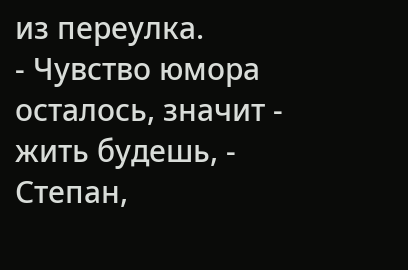из переулка.
- Чувство юмора осталось, значит - жить будешь, - Степан,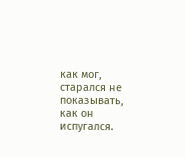как мог, старался не показывать, как он испугался.